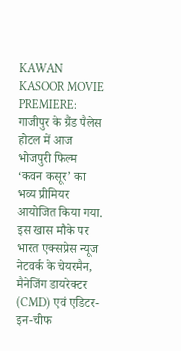KAWAN KASOOR MOVIE PREMIERE: गाजीपुर के ग्रैंड पैलेस होटल में आज भोजपुरी फिल्म ‘कवन कसूर’ का भव्य प्रीमियर आयोजित किया गया. इस खास मौके पर भारत एक्सप्रेस न्यूज नेटवर्क के चेयरमैन, मैनेजिंग डायरेक्टर (CMD) एवं एडिटर-इन-चीफ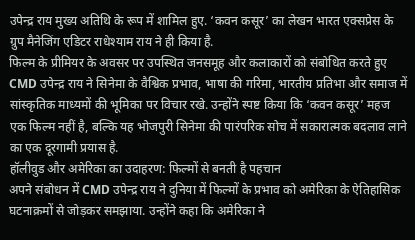उपेन्द्र राय मुख्य अतिथि के रूप में शामिल हुए. ‘कवन कसूर’ का लेखन भारत एक्सप्रेस के ग्रुप मैनेजिंग एडिटर राधेश्याम राय ने ही किया है.
फिल्म के प्रीमियर के अवसर पर उपस्थित जनसमूह और कलाकारों को संबोधित करते हुए CMD उपेन्द्र राय ने सिनेमा के वैश्विक प्रभाव, भाषा की गरिमा, भारतीय प्रतिभा और समाज में सांस्कृतिक माध्यमों की भूमिका पर विचार रखे. उन्होंने स्पष्ट किया कि ‘कवन कसूर’ महज एक फिल्म नहीं है, बल्कि यह भोजपुरी सिनेमा की पारंपरिक सोच में सकारात्मक बदलाव लाने का एक दूरगामी प्रयास है.
हॉलीवुड और अमेरिका का उदाहरण: फिल्मों से बनती है पहचान
अपने संबोधन में CMD उपेन्द्र राय ने दुनिया में फिल्मों के प्रभाव को अमेरिका के ऐतिहासिक घटनाक्रमों से जोड़कर समझाया. उन्होंने कहा कि अमेरिका ने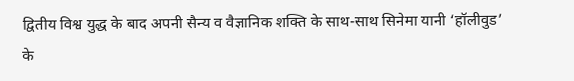द्वितीय विश्व युद्ध के बाद अपनी सैन्य व वैज्ञानिक शक्ति के साथ-साथ सिनेमा यानी ‘हॉलीवुड’ के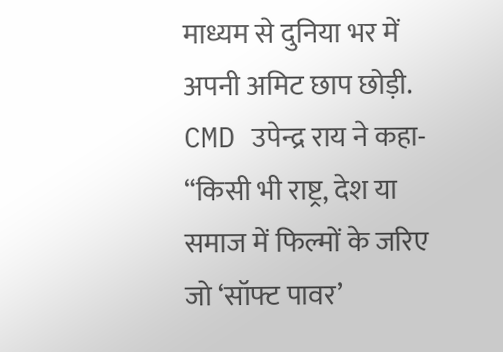माध्यम से दुनिया भर में अपनी अमिट छाप छोड़ी.
CMD उपेन्द्र राय ने कहा- “किसी भी राष्ट्र, देश या समाज में फिल्मों के जरिए जो ‘सॉफ्ट पावर’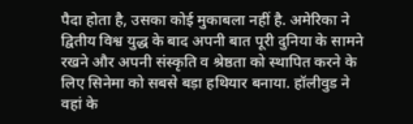पैदा होता है, उसका कोई मुकाबला नहीं है. अमेरिका ने द्वितीय विश्व युद्ध के बाद अपनी बात पूरी दुनिया के सामने रखने और अपनी संस्कृति व श्रेष्ठता को स्थापित करने के लिए सिनेमा को सबसे बड़ा हथियार बनाया. हॉलीवुड ने वहां के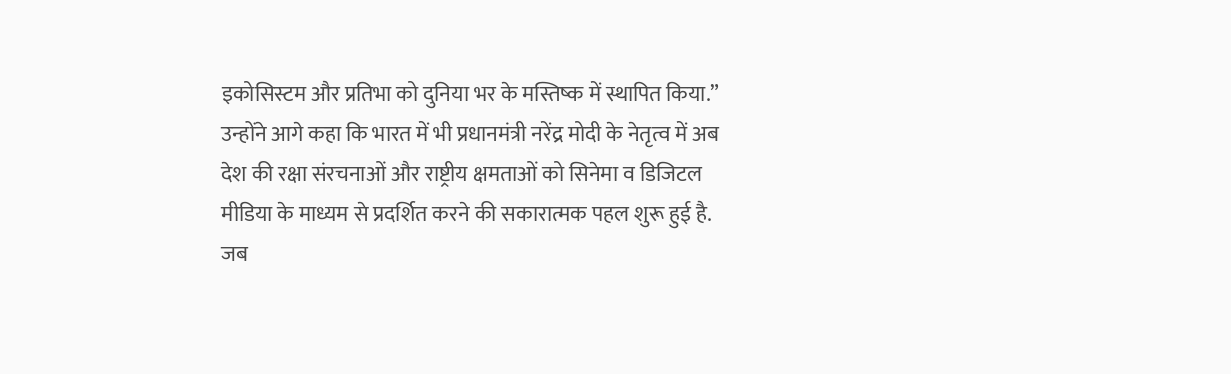इकोसिस्टम और प्रतिभा को दुनिया भर के मस्तिष्क में स्थापित किया.”
उन्होंने आगे कहा कि भारत में भी प्रधानमंत्री नरेंद्र मोदी के नेतृत्व में अब देश की रक्षा संरचनाओं और राष्ट्रीय क्षमताओं को सिनेमा व डिजिटल मीडिया के माध्यम से प्रदर्शित करने की सकारात्मक पहल शुरू हुई है. जब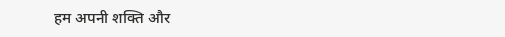हम अपनी शक्ति और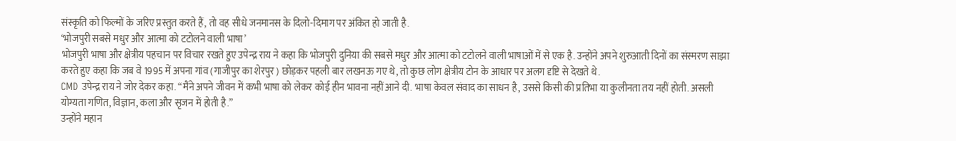संस्कृति को फिल्मों के जरिए प्रस्तुत करते हैं, तो वह सीधे जनमानस के दिलो-दिमाग पर अंकित हो जाती है.
‘भोजपुरी सबसे मधुर और आत्मा को टटोलने वाली भाषा’
भोजपुरी भाषा और क्षेत्रीय पहचान पर विचार रखते हुए उपेन्द्र राय ने कहा कि भोजपुरी दुनिया की सबसे मधुर और आत्मा को टटोलने वाली भाषाओं में से एक है. उन्होंने अपने शुरुआती दिनों का संस्मरण साझा करते हुए कहा कि जब वे 1995 में अपना गांव (गाजीपुर का शेरपुर) छोड़कर पहली बार लखनऊ गए थे, तो कुछ लोग क्षेत्रीय टोन के आधार पर अलग दृष्टि से देखते थे.
CMD उपेन्द्र राय ने जोर देकर कहा. “मैंने अपने जीवन में कभी भाषा को लेकर कोई हीन भावना नहीं आने दी. भाषा केवल संवाद का साधन है, उससे किसी की प्रतिभा या कुलीनता तय नहीं होती. असली योग्यता गणित, विज्ञान, कला और सृजन में होती है.”
उन्होंने महान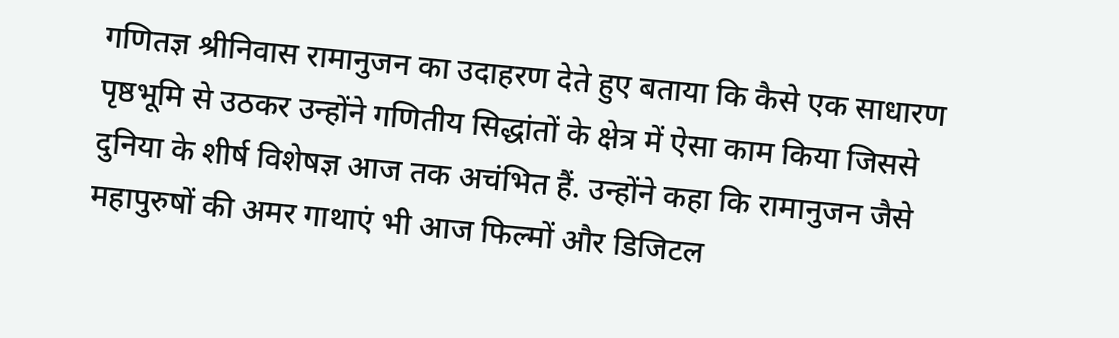गणितज्ञ श्रीनिवास रामानुजन का उदाहरण देते हुए बताया कि कैसे एक साधारण पृष्ठभूमि से उठकर उन्होंने गणितीय सिद्धांतों के क्षेत्र में ऐसा काम किया जिससे दुनिया के शीर्ष विशेषज्ञ आज तक अचंभित हैं. उन्होंने कहा कि रामानुजन जैसे महापुरुषों की अमर गाथाएं भी आज फिल्मों और डिजिटल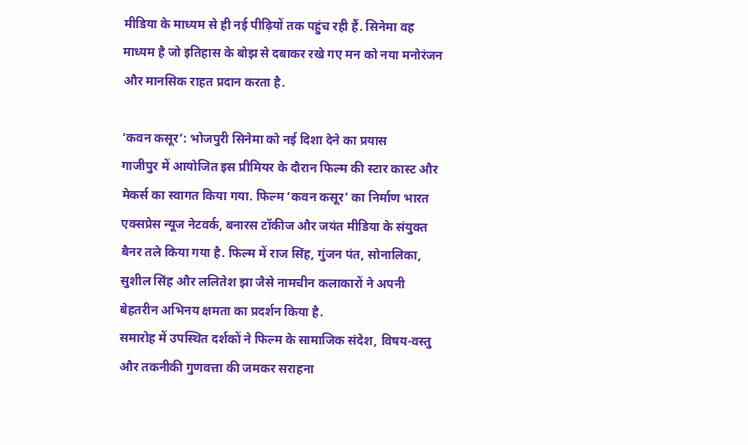मीडिया के माध्यम से ही नई पीढ़ियों तक पहुंच रही हैं. सिनेमा वह माध्यम है जो इतिहास के बोझ से दबाकर रखे गए मन को नया मनोरंजन और मानसिक राहत प्रदान करता है.

‘कवन कसूर’: भोजपुरी सिनेमा को नई दिशा देने का प्रयास
गाजीपुर में आयोजित इस प्रीमियर के दौरान फिल्म की स्टार कास्ट और मेकर्स का स्वागत किया गया. फिल्म ‘कवन कसूर’ का निर्माण भारत एक्सप्रेस न्यूज नेटवर्क, बनारस टॉकीज और जयंत मीडिया के संयुक्त बैनर तले किया गया है. फिल्म में राज सिंह, गुंजन पंत, सोनालिका, सुशील सिंह और ललितेश झा जैसे नामचीन कलाकारों ने अपनी बेहतरीन अभिनय क्षमता का प्रदर्शन किया है.
समारोह में उपस्थित दर्शकों ने फिल्म के सामाजिक संदेश, विषय-वस्तु और तकनीकी गुणवत्ता की जमकर सराहना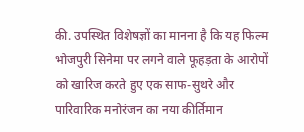की. उपस्थित विशेषज्ञों का मानना है कि यह फिल्म भोजपुरी सिनेमा पर लगने वाले फूहड़ता के आरोपों को खारिज करते हुए एक साफ-सुथरे और पारिवारिक मनोरंजन का नया कीर्तिमान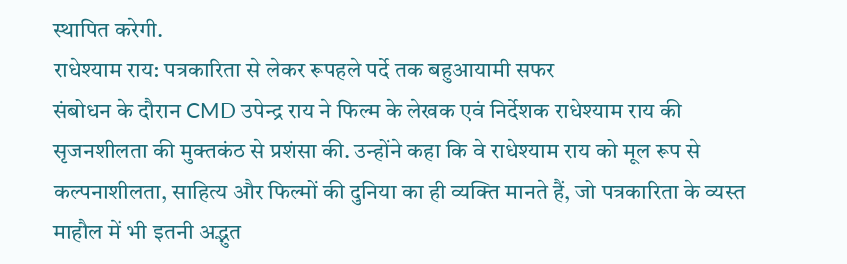स्थापित करेगी.
राधेश्याम राय: पत्रकारिता से लेकर रूपहले पर्दे तक बहुआयामी सफर
संबोधन के दौरान CMD उपेन्द्र राय ने फिल्म के लेखक एवं निर्देशक राधेश्याम राय की सृजनशीलता की मुक्तकंठ से प्रशंसा की. उन्होंने कहा कि वे राधेश्याम राय को मूल रूप से कल्पनाशीलता, साहित्य और फिल्मों की दुनिया का ही व्यक्ति मानते हैं, जो पत्रकारिता के व्यस्त माहौल में भी इतनी अद्भुत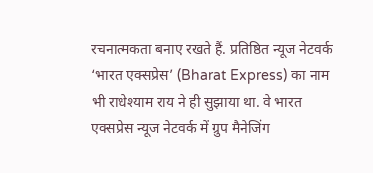रचनात्मकता बनाए रखते हैं. प्रतिष्ठित न्यूज नेटवर्क ‘भारत एक्सप्रेस’ (Bharat Express) का नाम भी राधेश्याम राय ने ही सुझाया था. वे भारत एक्सप्रेस न्यूज नेटवर्क में ग्रुप मैनेजिंग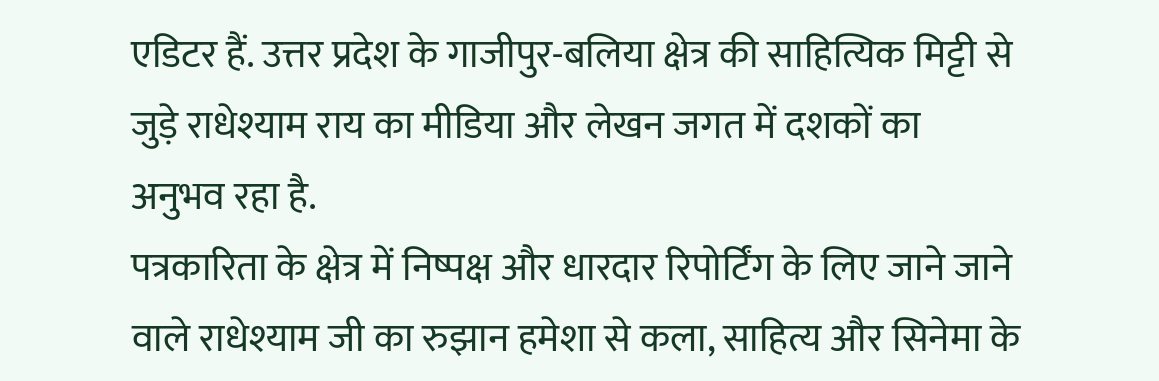एडिटर हैं. उत्तर प्रदेश के गाजीपुर-बलिया क्षेत्र की साहित्यिक मिट्टी से जुड़े राधेश्याम राय का मीडिया और लेखन जगत में दशकों का अनुभव रहा है.
पत्रकारिता के क्षेत्र में निष्पक्ष और धारदार रिपोर्टिंग के लिए जाने जाने वाले राधेश्याम जी का रुझान हमेशा से कला, साहित्य और सिनेमा के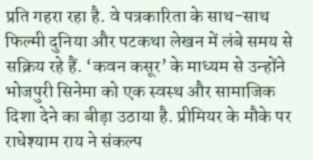प्रति गहरा रहा है. वे पत्रकारिता के साथ-साथ फिल्मी दुनिया और पटकथा लेखन में लंबे समय से सक्रिय रहे हैं. ‘कवन कसूर’ के माध्यम से उन्होंने भोजपुरी सिनेमा को एक स्वस्थ और सामाजिक दिशा देने का बीड़ा उठाया है. प्रीमियर के मौके पर राधेश्याम राय ने संकल्प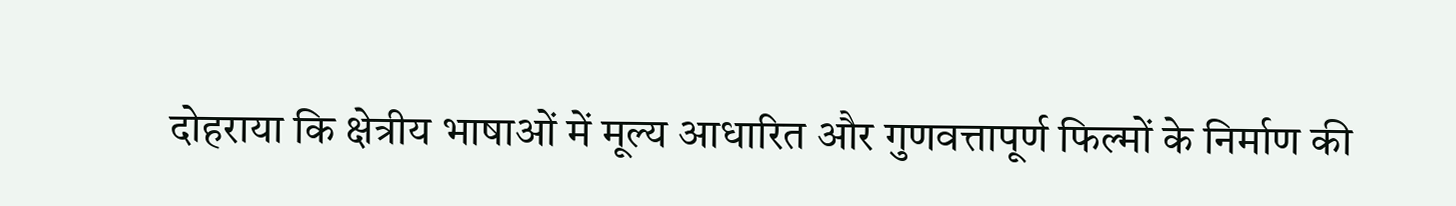दोहराया कि क्षेत्रीय भाषाओं में मूल्य आधारित और गुणवत्तापूर्ण फिल्मों के निर्माण की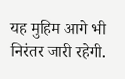यह मुहिम आगे भी निरंतर जारी रहेगी.